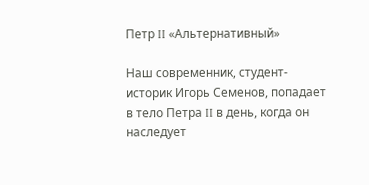Петр II «Альтернативный»

Наш современник, студент-историк Игорь Семенов, попадает в тело Петра II в день, когда он наследует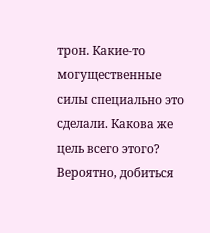трон. Какие-то могущественные силы специально это сделали. Какова же цель всего этого? Вероятно, добиться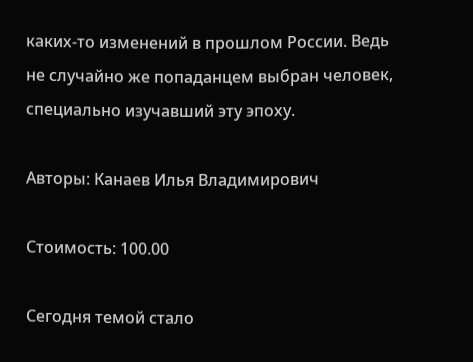каких-то изменений в прошлом России. Ведь не случайно же попаданцем выбран человек, специально изучавший эту эпоху.

Авторы: Канаев Илья Владимирович

Стоимость: 100.00

Сегодня темой стало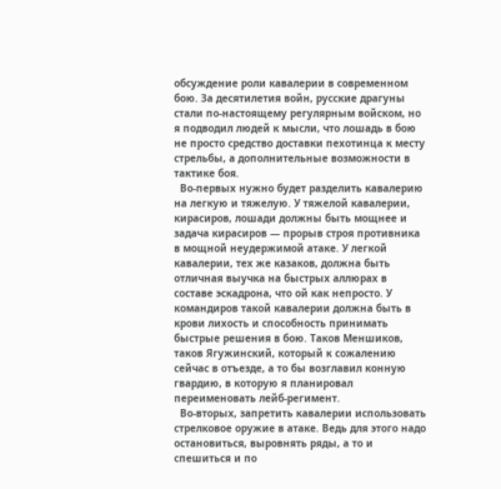обсуждение роли кавалерии в современном бою. За десятилетия войн, русские драгуны стали по-настоящему регулярным войском, но я подводил людей к мысли, что лошадь в бою не просто средство доставки пехотинца к месту стрельбы, а дополнительные возможности в тактике боя.
  Во-первых нужно будет разделить кавалерию на легкую и тяжелую. У тяжелой кавалерии, кирасиров, лошади должны быть мощнее и задача кирасиров — прорыв строя противника в мощной неудержимой атаке. У легкой кавалерии, тех же казаков, должна быть отличная выучка на быстрых аллюрах в составе эскадрона, что ой как непросто. У командиров такой кавалерии должна быть в крови лихость и способность принимать быстрые решения в бою. Таков Меншиков, таков Ягужинский, который к сожалению сейчас в отъезде, а то бы возглавил конную гвардию, в которую я планировал переименовать лейб-регимент.
  Во-вторых, запретить кавалерии использовать стрелковое оружие в атаке. Ведь для этого надо остановиться, выровнять ряды, а то и спешиться и по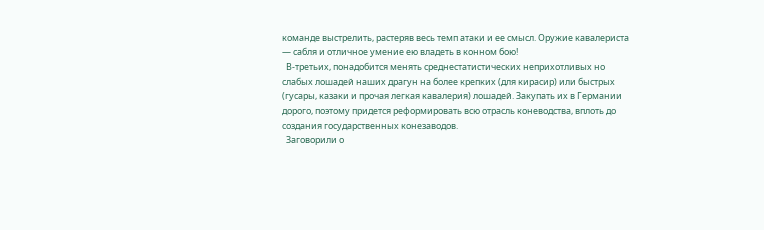команде выстрелить, растеряв весь темп атаки и ее смысл. Оружие кавалериста — сабля и отличное умение ею владеть в конном бою!
  В-третьих, понадобится менять среднестатистических неприхотливых но слабых лошадей наших драгун на более крепких (для кирасир) или быстрых (гусары, казаки и прочая легкая кавалерия) лошадей. Закупать их в Германии дорого, поэтому придется реформировать всю отрасль коневодства, вплоть до создания государственных конезаводов.
  Заговорили о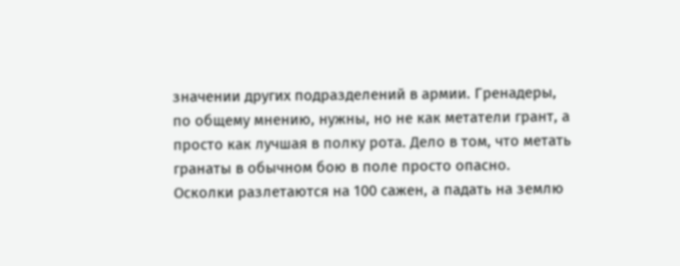значении других подразделений в армии. Гренадеры, по общему мнению, нужны, но не как метатели грант, а просто как лучшая в полку рота. Дело в том, что метать гранаты в обычном бою в поле просто опасно. Осколки разлетаются на 100 сажен, а падать на землю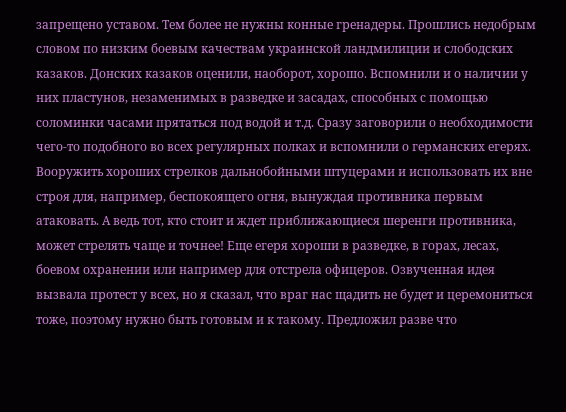запрещено уставом. Тем более не нужны конные гренадеры. Прошлись недобрым словом по низким боевым качествам украинской ландмилиции и слободских казаков. Донских казаков оценили, наоборот, хорошо. Вспомнили и о наличии у них пластунов, незаменимых в разведке и засадах, способных с помощью соломинки часами прятаться под водой и т.д. Сразу заговорили о необходимости чего-то подобного во всех регулярных полках и вспомнили о германских егерях. Вооружить хороших стрелков дальнобойными штуцерами и использовать их вне строя для, например, беспокоящего огня, вынуждая противника первым атаковать. А ведь тот, кто стоит и ждет приближающиеся шеренги противника, может стрелять чаще и точнее! Еще егеря хороши в разведке, в горах, лесах, боевом охранении или например для отстрела офицеров. Озвученная идея вызвала протест у всех, но я сказал, что враг нас щадить не будет и церемониться тоже, поэтому нужно быть готовым и к такому. Предложил разве что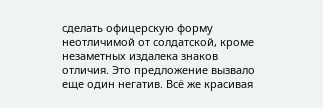сделать офицерскую форму неотличимой от солдатской, кроме незаметных издалека знаков отличия. Это предложение вызвало еще один негатив. Всё же красивая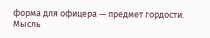форма для офицера — предмет гордости. Мысль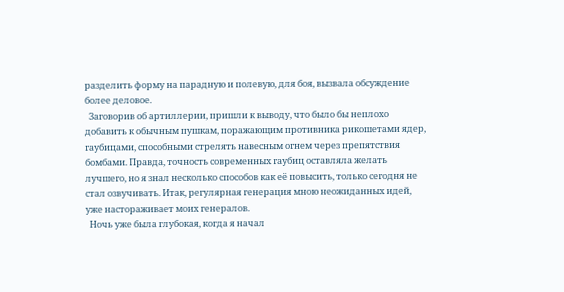разделить форму на парадную и полевую, для боя, вызвала обсуждение более деловое.
  Заговорив об артиллерии, пришли к выводу, что было бы неплохо добавить к обычным пушкам, поражающим противника рикошетами ядер, гаубицами, способными стрелять навесным огнем через препятствия бомбами. Правда, точность современных гаубиц оставляла желать лучшего, но я знал несколько способов как её повысить, только сегодня не стал озвучивать. Итак, регулярная генерация мною неожиданных идей, уже настораживает моих генералов.
  Ночь уже была глубокая, когда я начал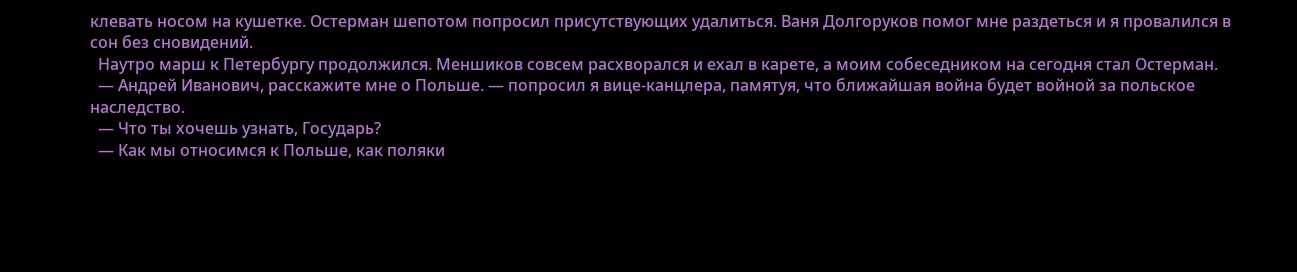клевать носом на кушетке. Остерман шепотом попросил присутствующих удалиться. Ваня Долгоруков помог мне раздеться и я провалился в сон без сновидений.
  Наутро марш к Петербургу продолжился. Меншиков совсем расхворался и ехал в карете, а моим собеседником на сегодня стал Остерман.
  — Андрей Иванович, расскажите мне о Польше. — попросил я вице-канцлера, памятуя, что ближайшая война будет войной за польское наследство.
  — Что ты хочешь узнать, Государь?
  — Как мы относимся к Польше, как поляки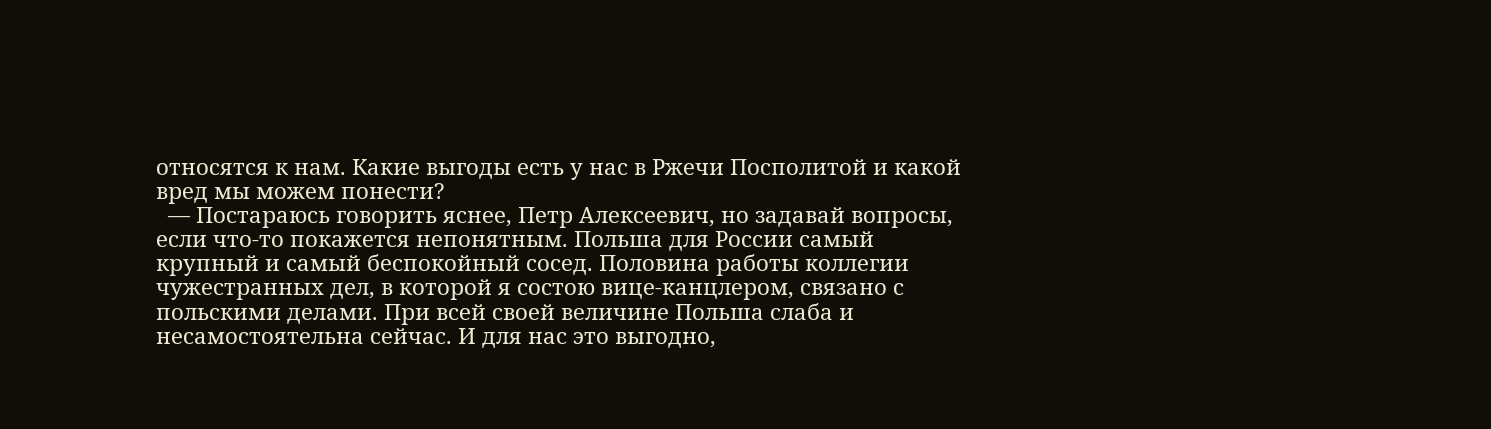относятся к нам. Какие выгоды есть у нас в Ржечи Посполитой и какой вред мы можем понести?
  — Постараюсь говорить яснее, Петр Алексеевич, но задавай вопросы, если что-то покажется непонятным. Польша для России самый крупный и самый беспокойный сосед. Половина работы коллегии чужестранных дел, в которой я состою вице-канцлером, связано с польскими делами. При всей своей величине Польша слаба и несамостоятельна сейчас. И для нас это выгодно,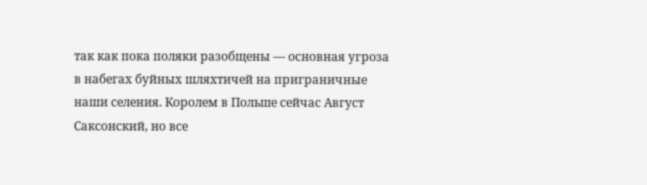так как пока поляки разобщены — основная угроза в набегах буйных шляхтичей на приграничные наши селения. Королем в Польше сейчас Август Саксонский, но все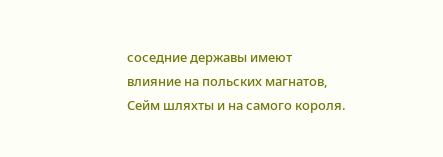соседние державы имеют влияние на польских магнатов, Сейм шляхты и на самого короля.